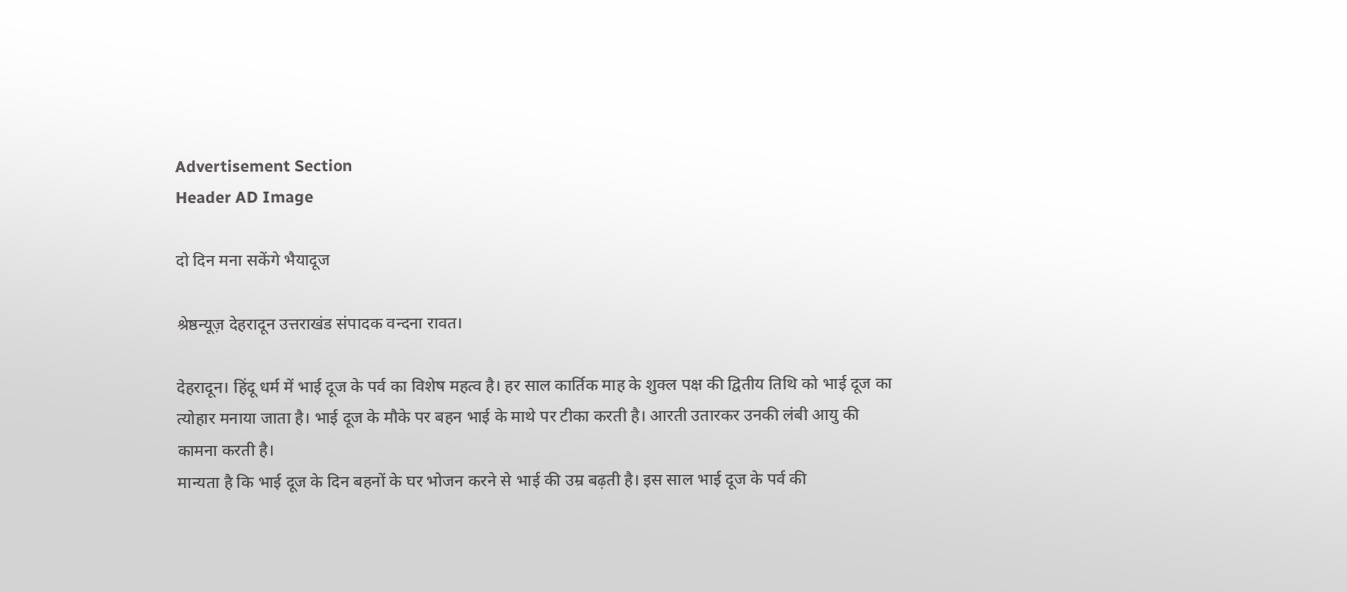Advertisement Section
Header AD Image

दो दिन मना सकेंगे भैयादूज

श्रेष्ठन्यूज़ देहरादून उत्तराखंड संपादक वन्दना रावत।

देहरादून। हिंदू धर्म में भाई दूज के पर्व का विशेष महत्व है। हर साल कार्तिक माह के शुक्ल पक्ष की द्वितीय तिथि को भाई दूज का त्योहार मनाया जाता है। भाई दूज के मौके पर बहन भाई के माथे पर टीका करती है। आरती उतारकर उनकी लंबी आयु की कामना करती है।
मान्यता है कि भाई दूज के दिन बहनों के घर भोजन करने से भाई की उम्र बढ़ती है। इस साल भाई दूज के पर्व की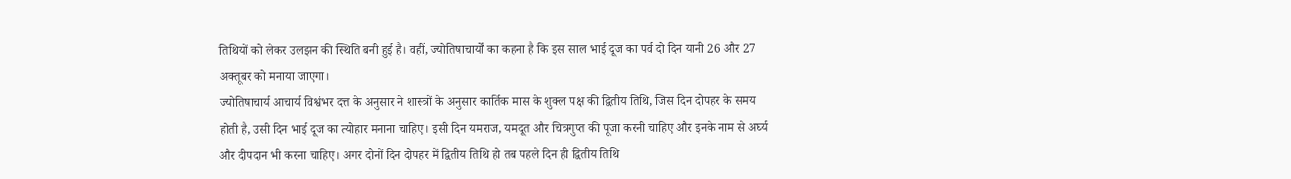तिथियों को लेकर उलझन की स्थिति बनी हुई है। वहीं, ज्योतिषाचार्यों का कहना है कि इस साल भाई दूज का पर्व दो दिन यानी 26 और 27 अक्तूबर को मनाया जाएगा।
ज्योतिषाचार्य आचार्य विश्वंभर दत्त के अनुसार ने शास्त्रों के अनुसार कार्तिक मास के शुक्ल पक्ष की द्वितीय तिथि, जिस दिन दोपहर के समय होती है, उसी दिन भाई दूज का त्योहार मनाना चाहिए। इसी दिन यमराज, यमदूत और चित्रगुप्त की पूजा करनी चाहिए और इनके नाम से अर्घ्य और दीपदान भी करना चाहिए। अगर दोनों दिन दोपहर में द्वितीय तिथि हो तब पहले दिन ही द्वितीय तिथि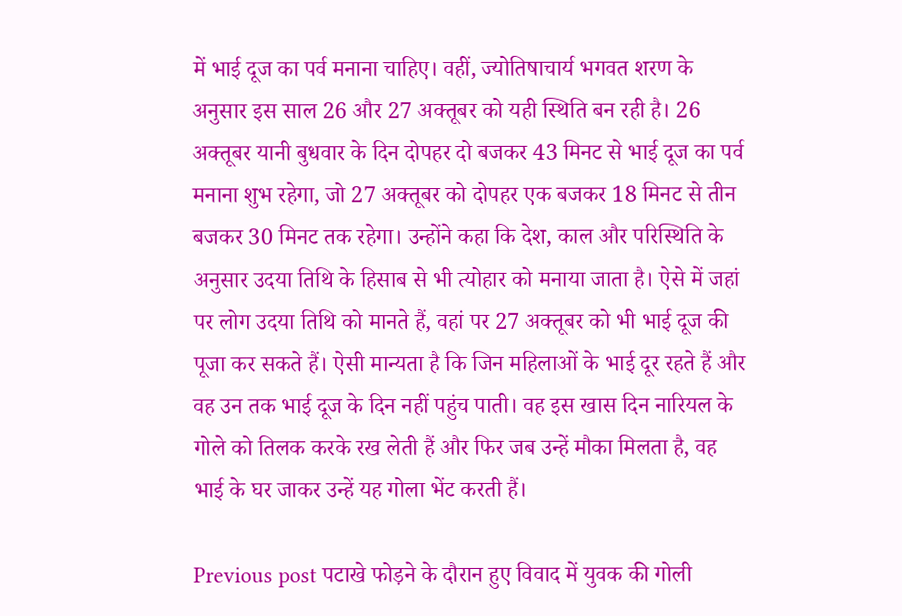में भाई दूज का पर्व मनाना चाहिए। वहीं, ज्योतिषाचार्य भगवत शरण के अनुसार इस साल 26 और 27 अक्तूबर को यही स्थिति बन रही है। 26 अक्तूबर यानी बुधवार के दिन दोपहर दो बजकर 43 मिनट से भाई दूज का पर्व मनाना शुभ रहेगा, जो 27 अक्तूबर को दोपहर एक बजकर 18 मिनट से तीन बजकर 30 मिनट तक रहेगा। उन्होंने कहा कि देश, काल और परिस्थिति के अनुसार उदया तिथि के हिसाब से भी त्योहार को मनाया जाता है। ऐसे में जहां पर लोग उदया तिथि को मानते हैं, वहां पर 27 अक्तूबर को भी भाई दूज की पूजा कर सकते हैं। ऐसी मान्यता है कि जिन महिलाओं के भाई दूर रहते हैं और वह उन तक भाई दूज के दिन नहीं पहुंच पाती। वह इस खास दिन नारियल के गोले को तिलक करके रख लेती हैं और फिर जब उन्हें मौका मिलता है, वह भाई के घर जाकर उन्हें यह गोला भेंट करती हैं।

Previous post पटाखे फोड़ने के दौरान हुए विवाद में युवक की गोली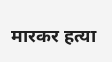मारकर हत्या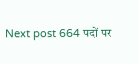Next post 664 पदों पर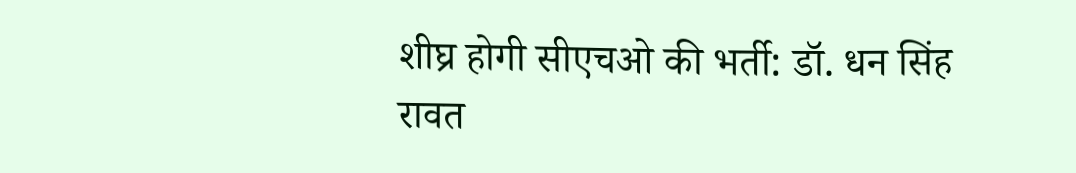शीघ्र होगी सीएचओ की भर्ती: डॉ. धन सिंह रावत